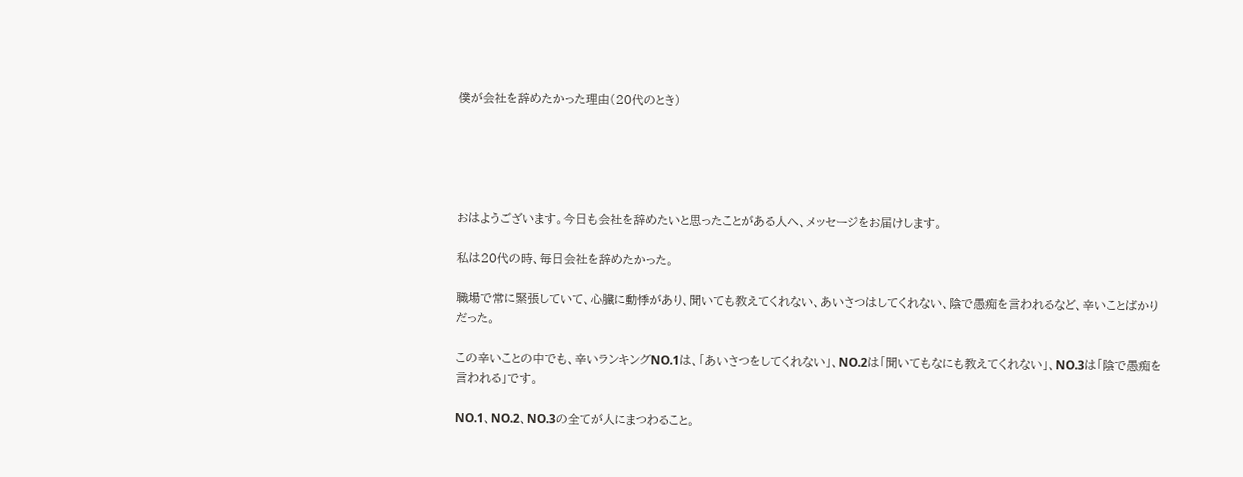僕が会社を辞めたかった理由(20代のとき)





おはようございます。今日も会社を辞めたいと思ったことがある人へ、メッセージをお届けします。

私は20代の時、毎日会社を辞めたかった。

職場で常に緊張していて、心臓に動悸があり、聞いても教えてくれない、あいさつはしてくれない、陰で愚痴を言われるなど、辛いことばかりだった。

この辛いことの中でも、辛いランキングNO.1は、「あいさつをしてくれない」、NO.2は「聞いてもなにも教えてくれない」、NO.3は「陰で愚痴を言われる」です。

NO.1、NO.2、NO.3の全てが人にまつわること。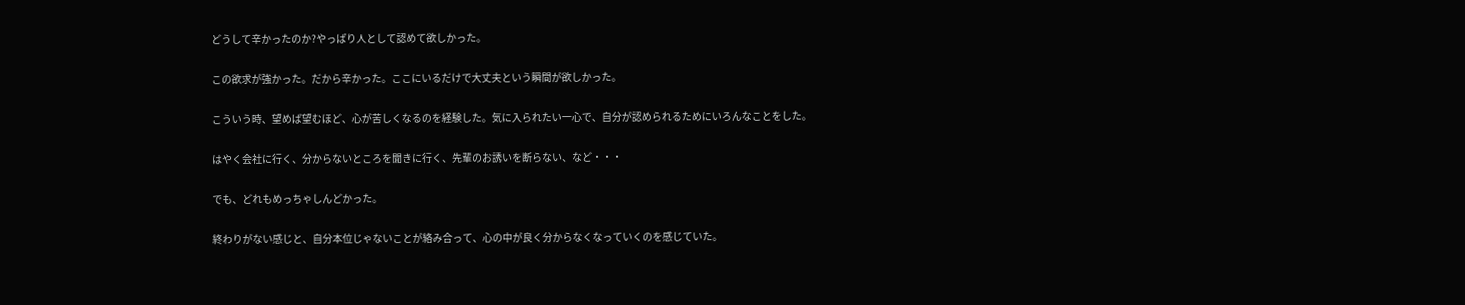どうして辛かったのか?やっぱり人として認めて欲しかった。

この欲求が強かった。だから辛かった。ここにいるだけで大丈夫という瞬間が欲しかった。

こういう時、望めば望むほど、心が苦しくなるのを経験した。気に入られたい一心で、自分が認められるためにいろんなことをした。

はやく会社に行く、分からないところを聞きに行く、先輩のお誘いを断らない、など・・・

でも、どれもめっちゃしんどかった。

終わりがない感じと、自分本位じゃないことが絡み合って、心の中が良く分からなくなっていくのを感じていた。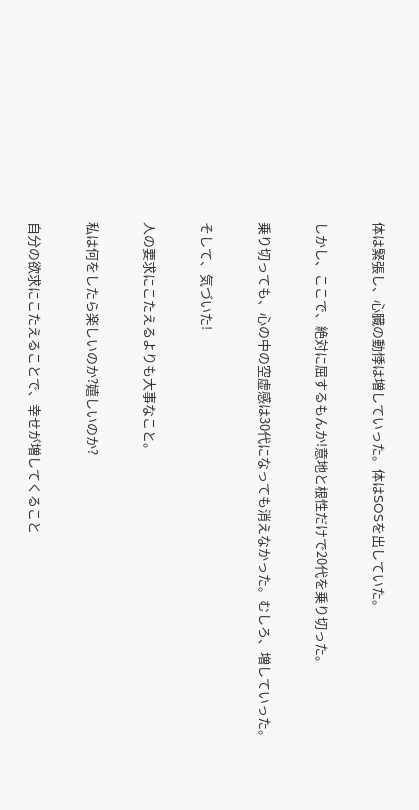体は緊張し、心臓の動悸は増していった。体はSOSを出していた。

しかし、ここで、絶対に屈するもんか!意地と根性だけで20代を乗り切った。

乗り切っても、心の中の空虚感は30代になっても消えなかった。むしろ、増していった。

そして、気づいた!

人の要求にこたえるよりも大事なこと。

私は何をしたら楽しいのか?嬉しいのか?

自分の欲求にこたえることで、幸せが増してくること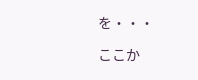を・・・

ここか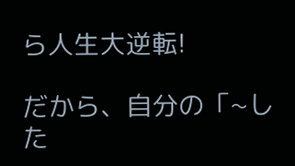ら人生大逆転!

だから、自分の「~した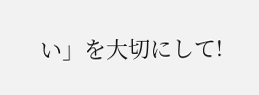い」を大切にして!